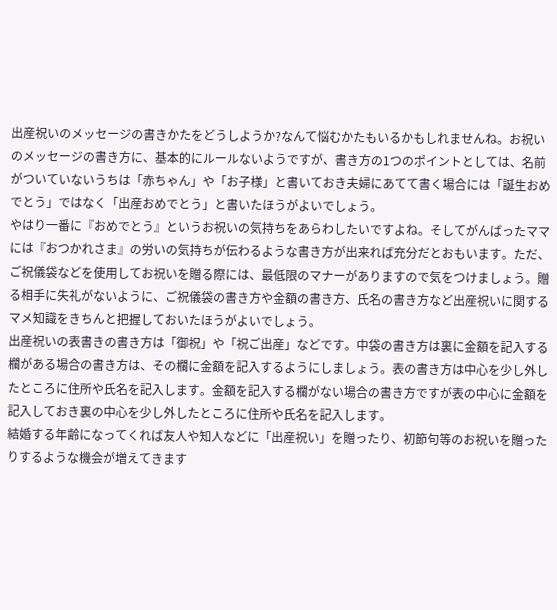出産祝いのメッセージの書きかたをどうしようか?なんて悩むかたもいるかもしれませんね。お祝いのメッセージの書き方に、基本的にルールないようですが、書き方の1つのポイントとしては、名前がついていないうちは「赤ちゃん」や「お子様」と書いておき夫婦にあてて書く場合には「誕生おめでとう」ではなく「出産おめでとう」と書いたほうがよいでしょう。
やはり一番に『おめでとう』というお祝いの気持ちをあらわしたいですよね。そしてがんばったママには『おつかれさま』の労いの気持ちが伝わるような書き方が出来れば充分だとおもいます。ただ、ご祝儀袋などを使用してお祝いを贈る際には、最低限のマナーがありますので気をつけましょう。贈る相手に失礼がないように、ご祝儀袋の書き方や金額の書き方、氏名の書き方など出産祝いに関するマメ知識をきちんと把握しておいたほうがよいでしょう。
出産祝いの表書きの書き方は「御祝」や「祝ご出産」などです。中袋の書き方は裏に金額を記入する欄がある場合の書き方は、その欄に金額を記入するようにしましょう。表の書き方は中心を少し外したところに住所や氏名を記入します。金額を記入する欄がない場合の書き方ですが表の中心に金額を記入しておき裏の中心を少し外したところに住所や氏名を記入します。
結婚する年齢になってくれば友人や知人などに「出産祝い」を贈ったり、初節句等のお祝いを贈ったりするような機会が増えてきます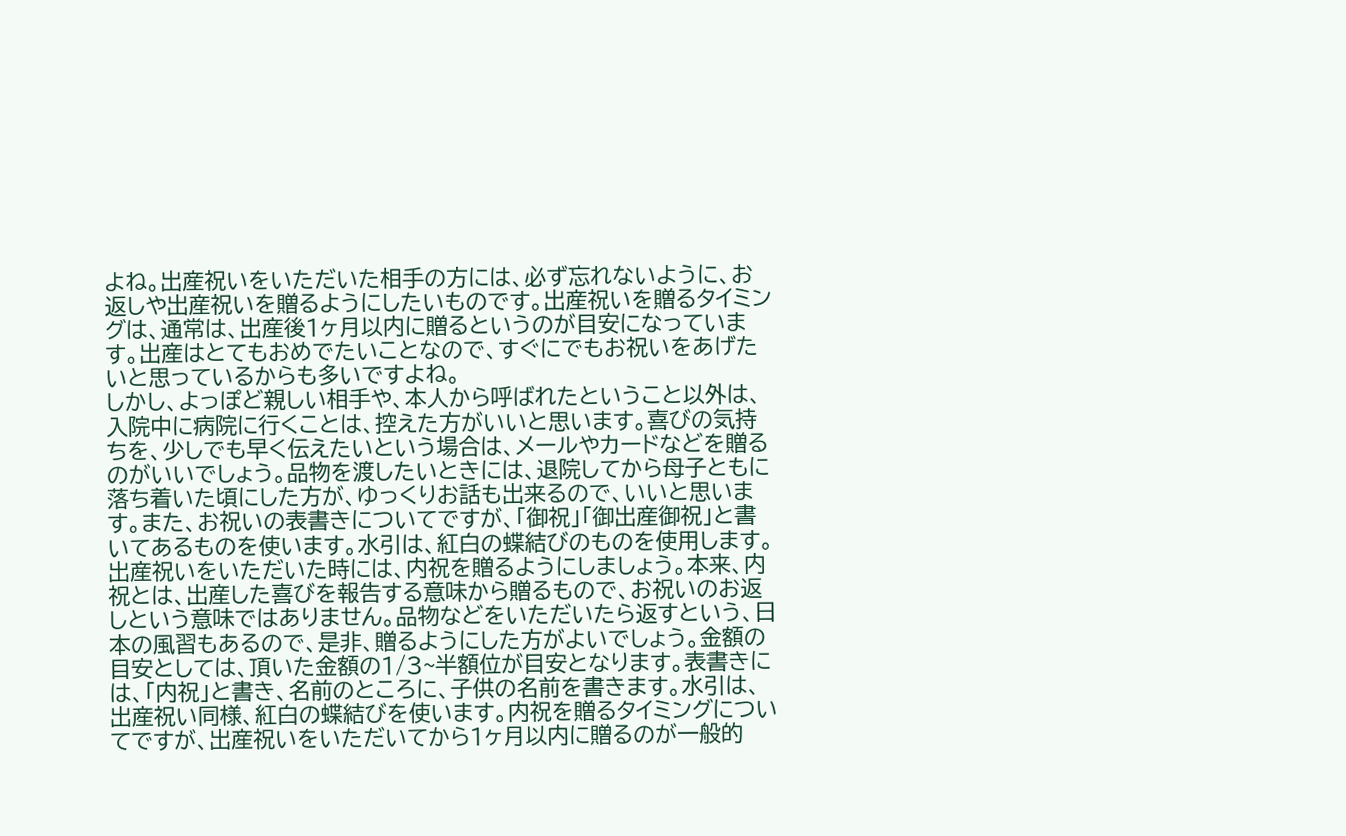よね。出産祝いをいただいた相手の方には、必ず忘れないように、お返しや出産祝いを贈るようにしたいものです。出産祝いを贈るタイミングは、通常は、出産後1ヶ月以内に贈るというのが目安になっています。出産はとてもおめでたいことなので、すぐにでもお祝いをあげたいと思っているからも多いですよね。
しかし、よっぽど親しい相手や、本人から呼ばれたということ以外は、入院中に病院に行くことは、控えた方がいいと思います。喜びの気持ちを、少しでも早く伝えたいという場合は、メールやカードなどを贈るのがいいでしょう。品物を渡したいときには、退院してから母子ともに落ち着いた頃にした方が、ゆっくりお話も出来るので、いいと思います。また、お祝いの表書きについてですが、「御祝」「御出産御祝」と書いてあるものを使います。水引は、紅白の蝶結びのものを使用します。
出産祝いをいただいた時には、内祝を贈るようにしましょう。本来、内祝とは、出産した喜びを報告する意味から贈るもので、お祝いのお返しという意味ではありません。品物などをいただいたら返すという、日本の風習もあるので、是非、贈るようにした方がよいでしょう。金額の目安としては、頂いた金額の1/3~半額位が目安となります。表書きには、「内祝」と書き、名前のところに、子供の名前を書きます。水引は、出産祝い同様、紅白の蝶結びを使います。内祝を贈るタイミングについてですが、出産祝いをいただいてから1ヶ月以内に贈るのが一般的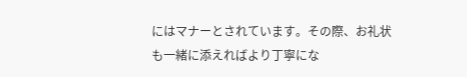にはマナーとされています。その際、お礼状も一緒に添えればより丁寧にな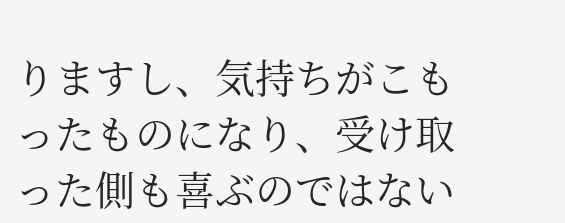りますし、気持ちがこもったものになり、受け取った側も喜ぶのではない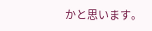かと思います。